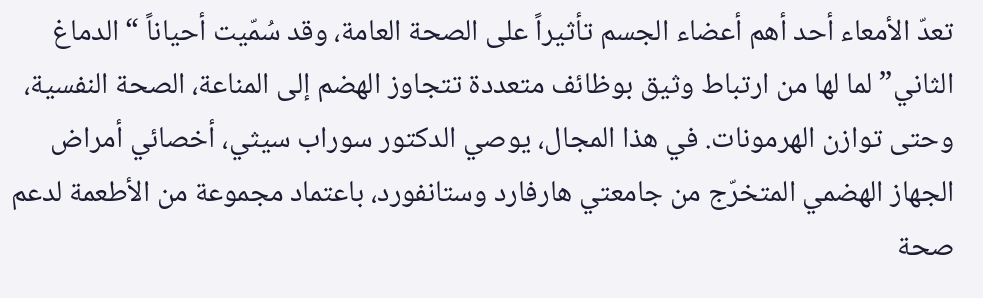تعدّ الأمعاء أحد أهم أعضاء الجسم تأثيراً على الصحة العامة، وقد سُمّيت أحياناً “الدماغ الثاني” لما لها من ارتباط وثيق بوظائف متعددة تتجاوز الهضم إلى المناعة، الصحة النفسية، وحتى توازن الهرمونات. في هذا المجال، يوصي الدكتور سوراب سيثي، أخصائي أمراض الجهاز الهضمي المتخرّج من جامعتي هارفارد وستانفورد، باعتماد مجموعة من الأطعمة لدعم صحة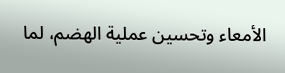الأمعاء وتحسين عملية الهضم، لما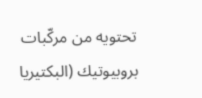تحتويه من مركّبات بروبيوتيك (البكتيريا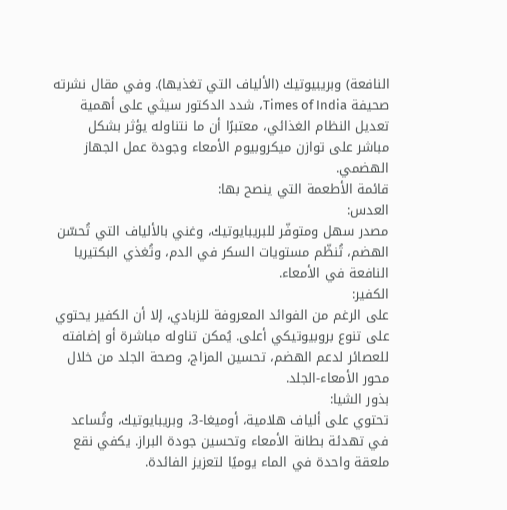النافعة) وبريبيوتيك (الألياف التي تغذيها). وفي مقال نشرته صحيفة Times of India، شدد الدكتور سيثي على أهمية تعديل النظام الغذائي، معتبرًا أن ما نتناوله يؤثر بشكل مباشر على توازن ميكروبيوم الأمعاء وجودة عمل الجهاز الهضمي.
قائمة الأطعمة التي ينصح بها:
العدس:
مصدر سهل ومتوفّر للبريبايوتيك، وغني بالألياف التي تُحسّن الهضم، تُنظّم مستويات السكر في الدم، وتُغذي البكتيريا النافعة في الأمعاء.
الكفير:
على الرغم من الفوائد المعروفة للزبادي، إلا أن الكفير يحتوي على تنوع بروبيوتيكي أعلى. يُمكن تناوله مباشرة أو إضافته للعصائر لدعم الهضم، تحسين المزاج، وصحة الجلد من خلال محور الأمعاء-الجلد.
بذور الشيا:
تحتوي على ألياف هلامية، أوميغا-3، وبريبايوتيك، وتُساعد في تهدئة بطانة الأمعاء وتحسين جودة البراز. يكفي نقع ملعقة واحدة في الماء يوميًا لتعزيز الفائدة.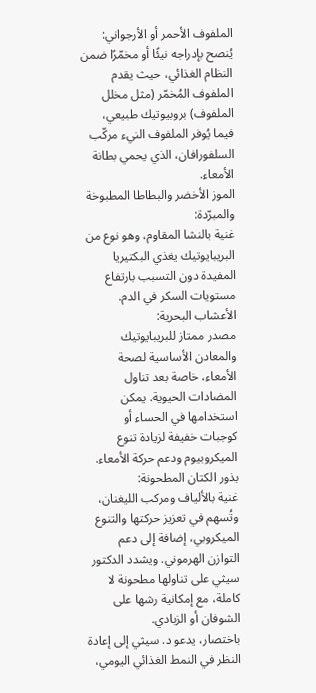الملفوف الأحمر أو الأرجواني:
يُنصح بإدراجه نيئًا أو مخمّرًا ضمن النظام الغذائي، حيث يقدم الملفوف المُخمّر (مثل مخلل الملفوف) بروبيوتيك طبيعي، فيما يُوفر الملفوف النيء مركّب السلفورافان، الذي يحمي بطانة الأمعاء.
الموز الأخضر والبطاطا المطبوخة والمبرّدة:
غنية بالنشا المقاوم، وهو نوع من البريبايوتيك يغذي البكتيريا المفيدة دون التسبب بارتفاع مستويات السكر في الدم.
الأعشاب البحرية:
مصدر ممتاز للبريبايوتيك والمعادن الأساسية لصحة الأمعاء، خاصة بعد تناول المضادات الحيوية. يمكن استخدامها في الحساء أو كوجبات خفيفة لزيادة تنوع الميكروبيوم ودعم حركة الأمعاء.
بذور الكتان المطحونة:
غنية بالألياف ومركب الليغنان، وتُسهم في تعزيز حركتها والتنوع الميكروبي، إضافة إلى دعم التوازن الهرموني. ويشدد الدكتور سيثي على تناولها مطحونة لا كاملة، مع إمكانية رشها على الشوفان أو الزبادي.
باختصار، يدعو د. سيثي إلى إعادة النظر في النمط الغذائي اليومي،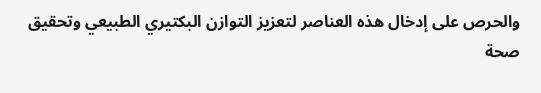والحرص على إدخال هذه العناصر لتعزيز التوازن البكتيري الطبيعي وتحقيق صحة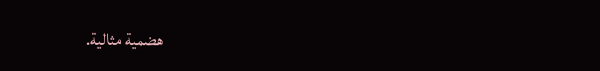هضمية مثالية.